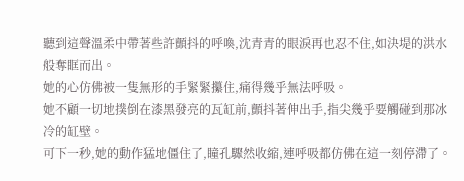聽到這聲溫柔中帶著些許顫抖的呼喚,沈青青的眼淚再也忍不住,如決堤的洪水般奪眶而出。
她的心仿佛被一隻無形的手緊緊攥住,痛得幾乎無法呼吸。
她不顧一切地撲倒在漆黑發亮的瓦缸前,顫抖著伸出手,指尖幾乎要觸碰到那冰冷的缸壁。
可下一秒,她的動作猛地僵住了,瞳孔驟然收縮,連呼吸都仿佛在這一刻停滯了。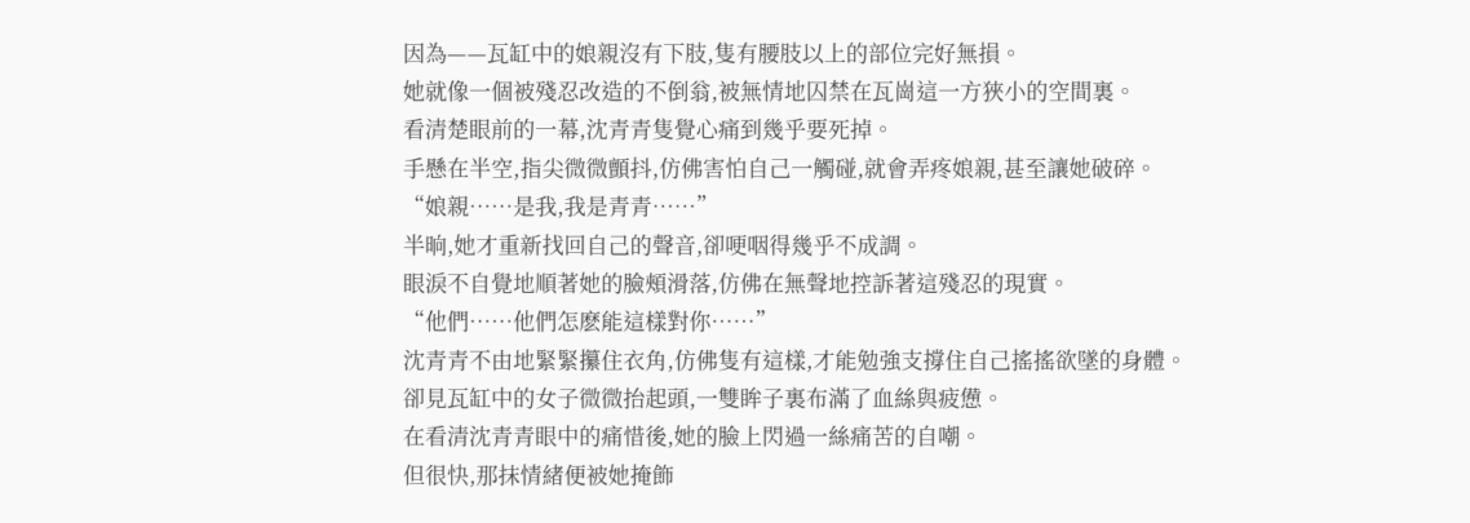因為——瓦缸中的娘親沒有下肢,隻有腰肢以上的部位完好無損。
她就像一個被殘忍改造的不倒翁,被無情地囚禁在瓦崗這一方狹小的空間裏。
看清楚眼前的一幕,沈青青隻覺心痛到幾乎要死掉。
手懸在半空,指尖微微顫抖,仿佛害怕自己一觸碰,就會弄疼娘親,甚至讓她破碎。
“娘親……是我,我是青青……”
半晌,她才重新找回自己的聲音,卻哽咽得幾乎不成調。
眼淚不自覺地順著她的臉頰滑落,仿佛在無聲地控訴著這殘忍的現實。
“他們……他們怎麽能這樣對你……”
沈青青不由地緊緊攥住衣角,仿佛隻有這樣,才能勉強支撐住自己搖搖欲墜的身體。
卻見瓦缸中的女子微微抬起頭,一雙眸子裏布滿了血絲與疲憊。
在看清沈青青眼中的痛惜後,她的臉上閃過一絲痛苦的自嘲。
但很快,那抹情緒便被她掩飾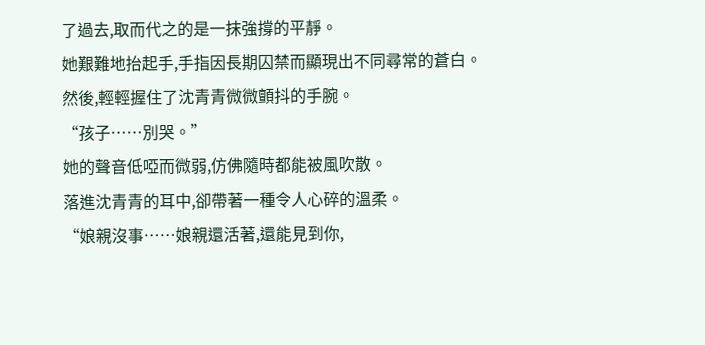了過去,取而代之的是一抹強撐的平靜。
她艱難地抬起手,手指因長期囚禁而顯現出不同尋常的蒼白。
然後,輕輕握住了沈青青微微顫抖的手腕。
“孩子……別哭。”
她的聲音低啞而微弱,仿佛隨時都能被風吹散。
落進沈青青的耳中,卻帶著一種令人心碎的溫柔。
“娘親沒事……娘親還活著,還能見到你,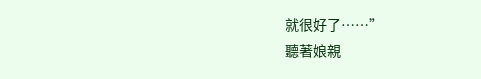就很好了……”
聽著娘親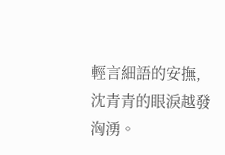輕言細語的安撫,沈青青的眼淚越發洶湧。